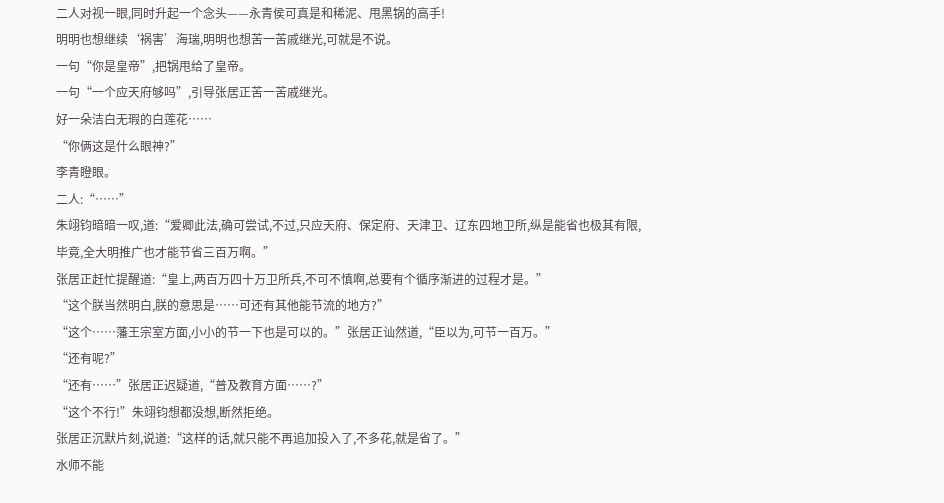二人对视一眼,同时升起一个念头——永青侯可真是和稀泥、甩黑锅的高手!
明明也想继续‘祸害’海瑞,明明也想苦一苦戚继光,可就是不说。
一句“你是皇帝”,把锅甩给了皇帝。
一句“一个应天府够吗”,引导张居正苦一苦戚继光。
好一朵洁白无瑕的白莲花……
“你俩这是什么眼神?”
李青瞪眼。
二人:“……”
朱翊钧暗暗一叹,道:“爱卿此法,确可尝试,不过,只应天府、保定府、天津卫、辽东四地卫所,纵是能省也极其有限,毕竟,全大明推广也才能节省三百万啊。”
张居正赶忙提醒道:“皇上,两百万四十万卫所兵,不可不慎啊,总要有个循序渐进的过程才是。”
“这个朕当然明白,朕的意思是……可还有其他能节流的地方?”
“这个……藩王宗室方面,小小的节一下也是可以的。”张居正讪然道,“臣以为,可节一百万。”
“还有呢?”
“还有……”张居正迟疑道,“普及教育方面……?”
“这个不行!”朱翊钧想都没想,断然拒绝。
张居正沉默片刻,说道:“这样的话,就只能不再追加投入了,不多花,就是省了。”
水师不能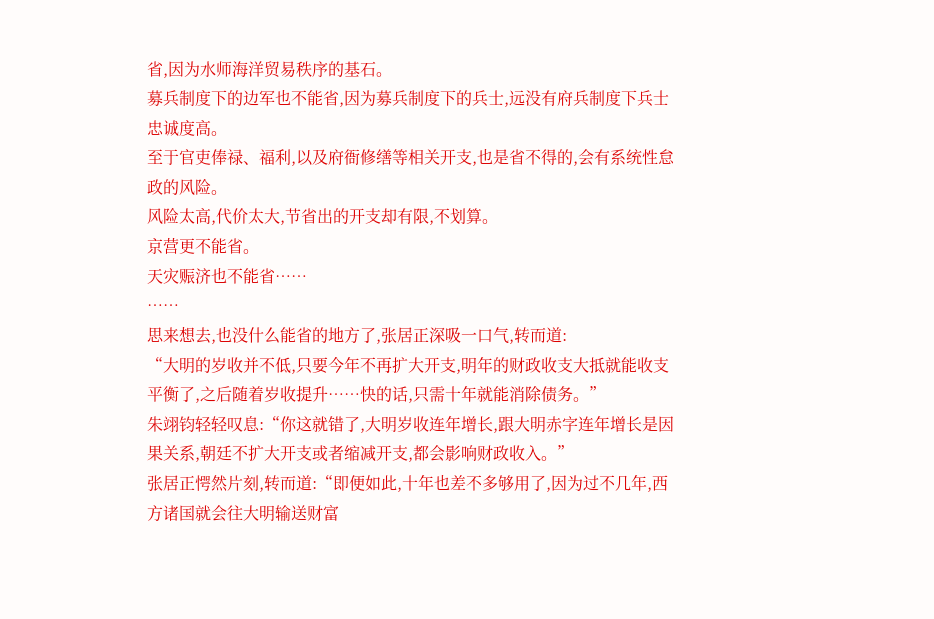省,因为水师海洋贸易秩序的基石。
募兵制度下的边军也不能省,因为募兵制度下的兵士,远没有府兵制度下兵士忠诚度高。
至于官吏俸禄、福利,以及府衙修缮等相关开支,也是省不得的,会有系统性怠政的风险。
风险太高,代价太大,节省出的开支却有限,不划算。
京营更不能省。
天灾赈济也不能省……
……
思来想去,也没什么能省的地方了,张居正深吸一口气,转而道:
“大明的岁收并不低,只要今年不再扩大开支,明年的财政收支大抵就能收支平衡了,之后随着岁收提升……快的话,只需十年就能消除债务。”
朱翊钧轻轻叹息:“你这就错了,大明岁收连年增长,跟大明赤字连年增长是因果关系,朝廷不扩大开支或者缩减开支,都会影响财政收入。”
张居正愕然片刻,转而道:“即便如此,十年也差不多够用了,因为过不几年,西方诸国就会往大明输送财富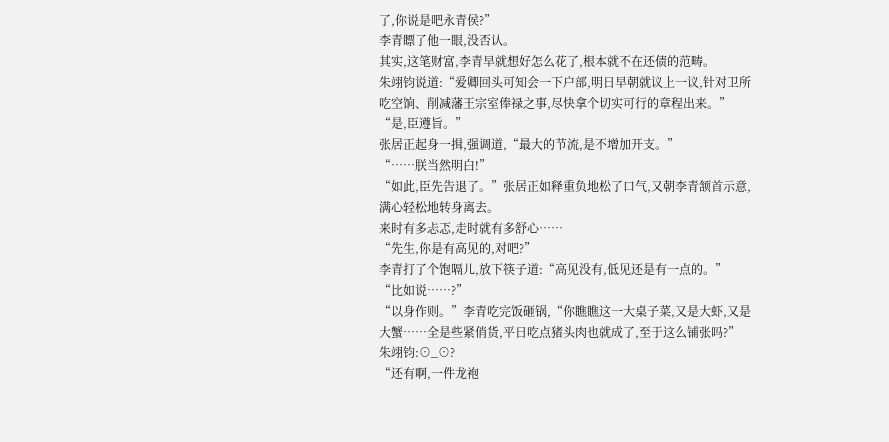了,你说是吧永青侯?”
李青瞟了他一眼,没否认。
其实,这笔财富,李青早就想好怎么花了,根本就不在还债的范畴。
朱翊钧说道:“爱卿回头可知会一下户部,明日早朝就议上一议,针对卫所吃空饷、削减藩王宗室俸禄之事,尽快拿个切实可行的章程出来。”
“是,臣遵旨。”
张居正起身一揖,强调道,“最大的节流,是不增加开支。”
“……朕当然明白!”
“如此,臣先告退了。”张居正如释重负地松了口气,又朝李青颔首示意,满心轻松地转身离去。
来时有多忐忑,走时就有多舒心……
“先生,你是有高见的,对吧?”
李青打了个饱嗝儿,放下筷子道:“高见没有,低见还是有一点的。”
“比如说……?”
“以身作则。”李青吃完饭砸锅,“你瞧瞧这一大桌子菜,又是大虾,又是大蟹……全是些紧俏货,平日吃点猪头肉也就成了,至于这么铺张吗?”
朱翊钧:⊙_⊙?
“还有啊,一件龙袍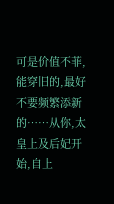可是价值不菲,能穿旧的,最好不要频繁添新的……从你,太皇上及后妃开始,自上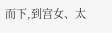而下,到宫女、太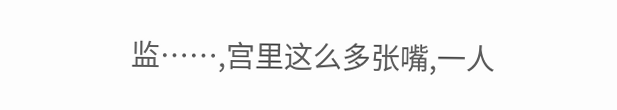监……,宫里这么多张嘴,一人